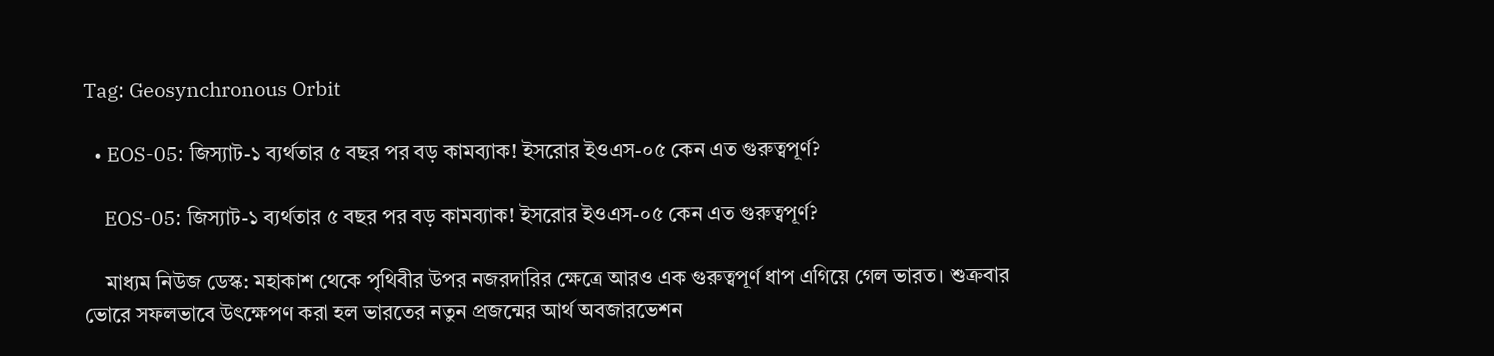Tag: Geosynchronous Orbit

  • EOS-05: জিস্যাট-১ ব্যর্থতার ৫ বছর পর বড় কামব্যাক! ইসরোর ইওএস-০৫ কেন এত গুরুত্বপূর্ণ?

    EOS-05: জিস্যাট-১ ব্যর্থতার ৫ বছর পর বড় কামব্যাক! ইসরোর ইওএস-০৫ কেন এত গুরুত্বপূর্ণ?

    মাধ্যম নিউজ ডেস্ক: মহাকাশ থেকে পৃথিবীর উপর নজরদারির ক্ষেত্রে আরও এক গুরুত্বপূর্ণ ধাপ এগিয়ে গেল ভারত। শুক্রবার ভোরে সফলভাবে উৎক্ষেপণ করা হল ভারতের নতুন প্রজন্মের আর্থ অবজারভেশন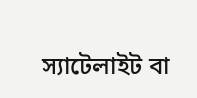স্যাটেলাইট বা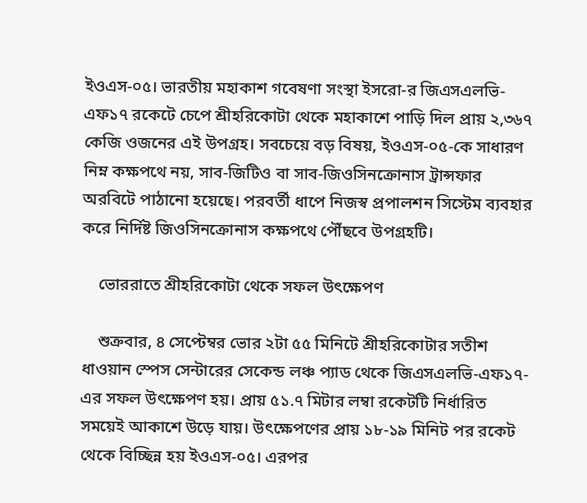ইওএস-০৫। ভারতীয় মহাকাশ গবেষণা সংস্থা ইসরো-র জিএসএলভি-এফ১৭ রকেটে চেপে শ্রীহরিকোটা থেকে মহাকাশে পাড়ি দিল প্রায় ২,৩৬৭ কেজি ওজনের এই উপগ্রহ। সবচেয়ে বড় বিষয়, ইওএস-০৫-কে সাধারণ নিম্ন কক্ষপথে নয়, সাব-জিটিও বা সাব-জিওসিনক্রোনাস ট্রান্সফার অরবিটে পাঠানো হয়েছে। পরবর্তী ধাপে নিজস্ব প্রপালশন সিস্টেম ব্যবহার করে নির্দিষ্ট জিওসিনক্রোনাস কক্ষপথে পৌঁছবে উপগ্রহটি।

    ভোররাতে শ্রীহরিকোটা থেকে সফল উৎক্ষেপণ

    শুক্রবার, ৪ সেপ্টেম্বর ভোর ২টা ৫৫ মিনিটে শ্রীহরিকোটার সতীশ ধাওয়ান স্পেস সেন্টারের সেকেন্ড লঞ্চ প্যাড থেকে জিএসএলভি-এফ১৭-এর সফল উৎক্ষেপণ হয়। প্রায় ৫১.৭ মিটার লম্বা রকেটটি নির্ধারিত সময়েই আকাশে উড়ে যায়। উৎক্ষেপণের প্রায় ১৮-১৯ মিনিট পর রকেট থেকে বিচ্ছিন্ন হয় ইওএস-০৫। এরপর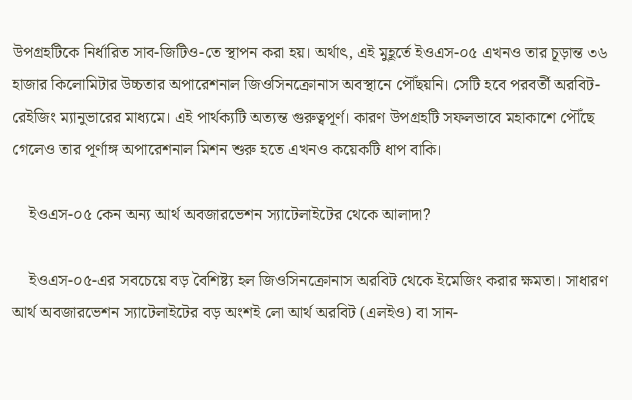উপগ্রহটিকে নির্ধারিত সাব-জিটিও-তে স্থাপন করা হয়। অর্থাৎ, এই মুহূর্তে ইওএস-০৫ এখনও তার চূড়ান্ত ৩৬ হাজার কিলোমিটার উচ্চতার অপারেশনাল জিওসিনক্রোনাস অবস্থানে পৌঁছয়নি। সেটি হবে পরবর্তী অরবিট-রেইজিং ম্যানুভারের মাধ্যমে। এই পার্থক্যটি অত্যন্ত গুরুত্বপূর্ণ। কারণ উপগ্রহটি সফলভাবে মহাকাশে পৌঁছে গেলেও তার পূর্ণাঙ্গ অপারেশনাল মিশন শুরু হতে এখনও কয়েকটি ধাপ বাকি।

    ইওএস-০৫ কেন অন্য আর্থ অবজারভেশন স্যাটেলাইটের থেকে আলাদা?

    ইওএস-০৫-এর সবচেয়ে বড় বৈশিষ্ট্য হল জিওসিনক্রোনাস অরবিট থেকে ইমেজিং করার ক্ষমতা। সাধারণ আর্থ অবজারভেশন স্যাটেলাইটের বড় অংশই লো আর্থ অরবিট (এলইও) বা সান-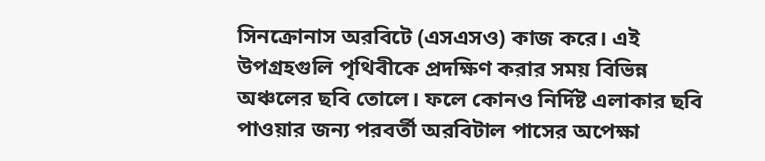সিনক্রোনাস অরবিটে (এসএসও) কাজ করে। এই উপগ্রহগুলি পৃথিবীকে প্রদক্ষিণ করার সময় বিভিন্ন অঞ্চলের ছবি তোলে। ফলে কোনও নির্দিষ্ট এলাকার ছবি পাওয়ার জন্য পরবর্তী অরবিটাল পাসের অপেক্ষা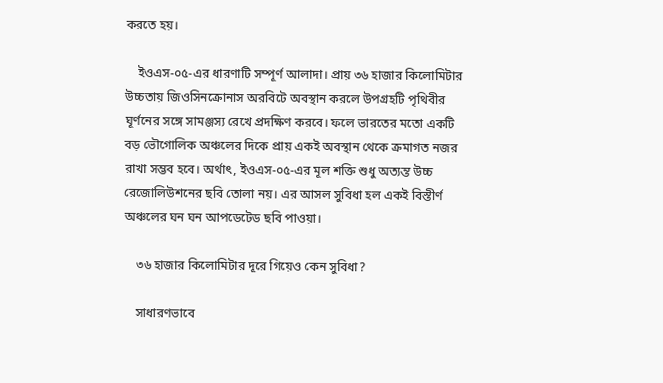করতে হয়।

    ইওএস-০৫-এর ধারণাটি সম্পূর্ণ আলাদা। প্রায় ৩৬ হাজার কিলোমিটার উচ্চতায় জিওসিনক্রোনাস অরবিটে অবস্থান করলে উপগ্রহটি পৃথিবীর ঘূর্ণনের সঙ্গে সামঞ্জস্য রেখে প্রদক্ষিণ করবে। ফলে ভারতের মতো একটি বড় ভৌগোলিক অঞ্চলের দিকে প্রায় একই অবস্থান থেকে ক্রমাগত নজর রাখা সম্ভব হবে। অর্থাৎ, ইওএস-০৫-এর মূল শক্তি শুধু অত্যন্ত উচ্চ রেজোলিউশনের ছবি তোলা নয়। এর আসল সুবিধা হল একই বিস্তীর্ণ অঞ্চলের ঘন ঘন আপডেটেড ছবি পাওয়া।

    ৩৬ হাজার কিলোমিটার দূরে গিয়েও কেন সুবিধা?

    সাধারণভাবে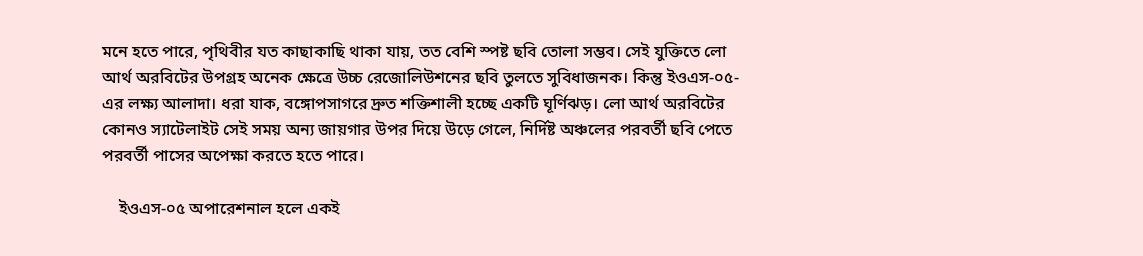মনে হতে পারে, পৃথিবীর যত কাছাকাছি থাকা যায়, তত বেশি স্পষ্ট ছবি তোলা সম্ভব। সেই যুক্তিতে লো আর্থ অরবিটের উপগ্রহ অনেক ক্ষেত্রে উচ্চ রেজোলিউশনের ছবি তুলতে সুবিধাজনক। কিন্তু ইওএস-০৫-এর লক্ষ্য আলাদা। ধরা যাক, বঙ্গোপসাগরে দ্রুত শক্তিশালী হচ্ছে একটি ঘূর্ণিঝড়। লো আর্থ অরবিটের কোনও স্যাটেলাইট সেই সময় অন্য জায়গার উপর দিয়ে উড়ে গেলে, নির্দিষ্ট অঞ্চলের পরবর্তী ছবি পেতে পরবর্তী পাসের অপেক্ষা করতে হতে পারে।

    ইওএস-০৫ অপারেশনাল হলে একই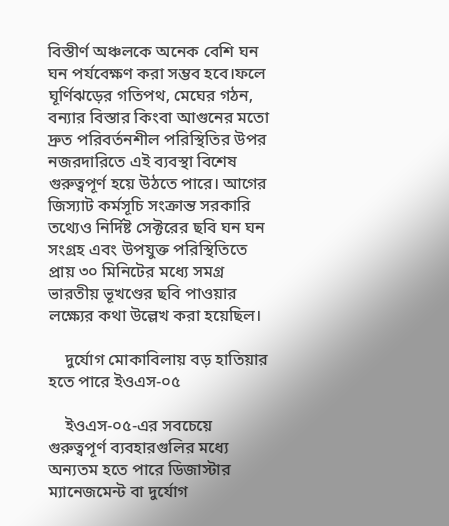বিস্তীর্ণ অঞ্চলকে অনেক বেশি ঘন ঘন পর্যবেক্ষণ করা সম্ভব হবে।ফলে ঘূর্ণিঝড়ের গতিপথ, মেঘের গঠন, বন্যার বিস্তার কিংবা আগুনের মতো দ্রুত পরিবর্তনশীল পরিস্থিতির উপর নজরদারিতে এই ব্যবস্থা বিশেষ গুরুত্বপূর্ণ হয়ে উঠতে পারে। আগের জিস্যাট কর্মসূচি সংক্রান্ত সরকারি তথ্যেও নির্দিষ্ট সেক্টরের ছবি ঘন ঘন সংগ্রহ এবং উপযুক্ত পরিস্থিতিতে প্রায় ৩০ মিনিটের মধ্যে সমগ্র ভারতীয় ভূখণ্ডের ছবি পাওয়ার লক্ষ্যের কথা উল্লেখ করা হয়েছিল।

    দুর্যোগ মোকাবিলায় বড় হাতিয়ার হতে পারে ইওএস-০৫

    ইওএস-০৫-এর সবচেয়ে গুরুত্বপূর্ণ ব্যবহারগুলির মধ্যে অন্যতম হতে পারে ডিজাস্টার ম্যানেজমেন্ট বা দুর্যোগ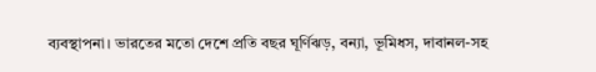ব্যবস্থাপনা। ভারতের মতো দেশে প্রতি বছর ঘূর্ণিঝড়, বন্যা, ভূমিধস, দাবানল-সহ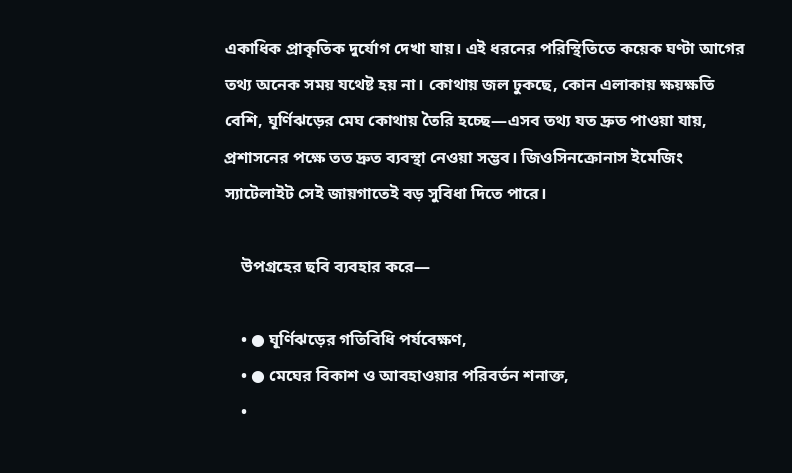একাধিক প্রাকৃতিক দুর্যোগ দেখা যায়। এই ধরনের পরিস্থিতিতে কয়েক ঘণ্টা আগের তথ্য অনেক সময় যথেষ্ট হয় না। কোথায় জল ঢুকছে, কোন এলাকায় ক্ষয়ক্ষতি বেশি, ঘূর্ণিঝড়ের মেঘ কোথায় তৈরি হচ্ছে—এসব তথ্য যত দ্রুত পাওয়া যায়, প্রশাসনের পক্ষে তত দ্রুত ব্যবস্থা নেওয়া সম্ভব। জিওসিনক্রোনাস ইমেজিং স্যাটেলাইট সেই জায়গাতেই বড় সুবিধা দিতে পারে।

    উপগ্রহের ছবি ব্যবহার করে—

    • ● ঘূর্ণিঝড়ের গতিবিধি পর্যবেক্ষণ,
    • ● মেঘের বিকাশ ও আবহাওয়ার পরিবর্তন শনাক্ত,
    •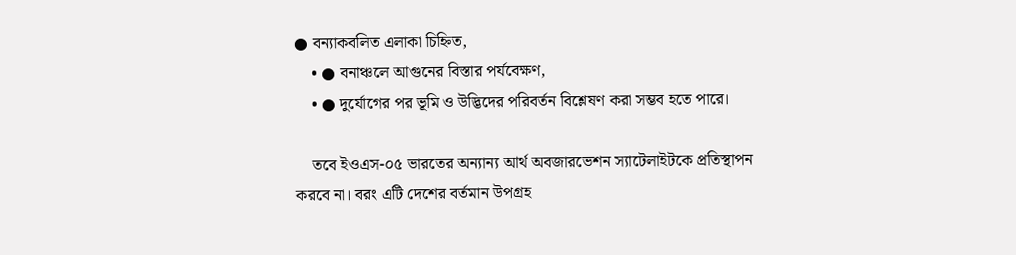● বন্যাকবলিত এলাকা চিহ্নিত,
    • ● বনাঞ্চলে আগুনের বিস্তার পর্যবেক্ষণ,
    • ● দুর্যোগের পর ভূমি ও উদ্ভিদের পরিবর্তন বিশ্লেষণ করা সম্ভব হতে পারে।

    তবে ইওএস-০৫ ভারতের অন্যান্য আর্থ অবজারভেশন স্যাটেলাইটকে প্রতিস্থাপন করবে না। বরং এটি দেশের বর্তমান উপগ্রহ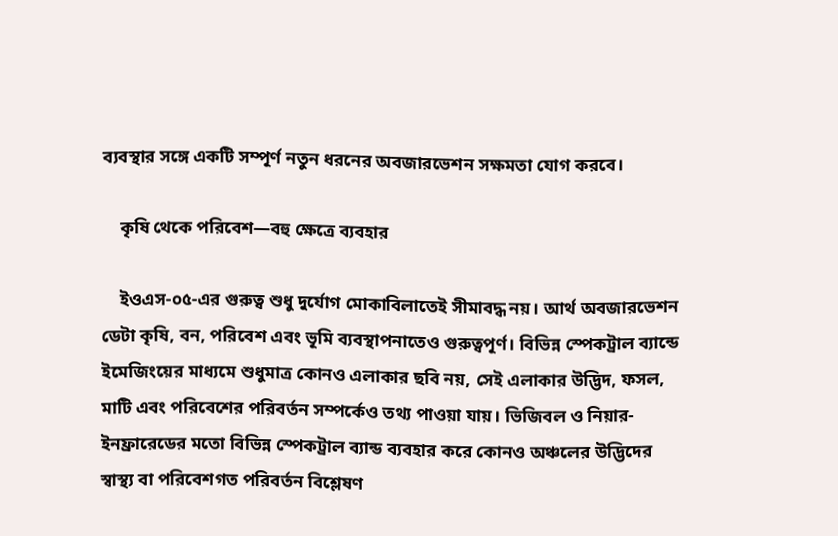ব্যবস্থার সঙ্গে একটি সম্পূর্ণ নতুন ধরনের অবজারভেশন সক্ষমতা যোগ করবে।

    কৃষি থেকে পরিবেশ—বহু ক্ষেত্রে ব্যবহার

    ইওএস-০৫-এর গুরুত্ব শুধু দুর্যোগ মোকাবিলাতেই সীমাবদ্ধ নয়। আর্থ অবজারভেশন ডেটা কৃষি, বন, পরিবেশ এবং ভূমি ব্যবস্থাপনাতেও গুরুত্বপূর্ণ। বিভিন্ন স্পেকট্রাল ব্যান্ডে ইমেজিংয়ের মাধ্যমে শুধুমাত্র কোনও এলাকার ছবি নয়, সেই এলাকার উদ্ভিদ, ফসল, মাটি এবং পরিবেশের পরিবর্তন সম্পর্কেও তথ্য পাওয়া যায়। ভিজিবল ও নিয়ার-ইনফ্রারেডের মতো বিভিন্ন স্পেকট্রাল ব্যান্ড ব্যবহার করে কোনও অঞ্চলের উদ্ভিদের স্বাস্থ্য বা পরিবেশগত পরিবর্তন বিশ্লেষণ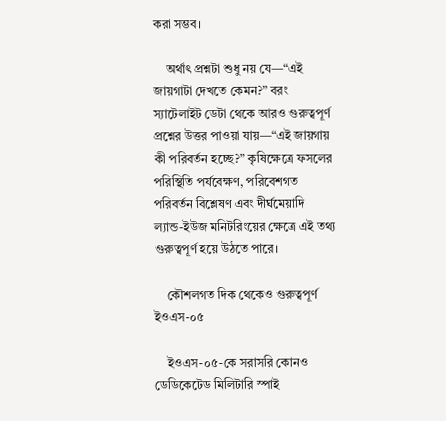করা সম্ভব।

    অর্থাৎ প্রশ্নটা শুধু নয় যে—“এই জায়গাটা দেখতে কেমন?” বরং স্যাটেলাইট ডেটা থেকে আরও গুরুত্বপূর্ণ প্রশ্নের উত্তর পাওয়া যায়—“এই জায়গায় কী পরিবর্তন হচ্ছে?” কৃষিক্ষেত্রে ফসলের পরিস্থিতি পর্যবেক্ষণ, পরিবেশগত পরিবর্তন বিশ্লেষণ এবং দীর্ঘমেয়াদি ল্যান্ড-ইউজ মনিটরিংয়ের ক্ষেত্রে এই তথ্য গুরুত্বপূর্ণ হয়ে উঠতে পারে।

    কৌশলগত দিক থেকেও গুরুত্বপূর্ণ ইওএস-০৫

    ইওএস-০৫-কে সরাসরি কোনও ডেডিকেটেড মিলিটারি স্পাই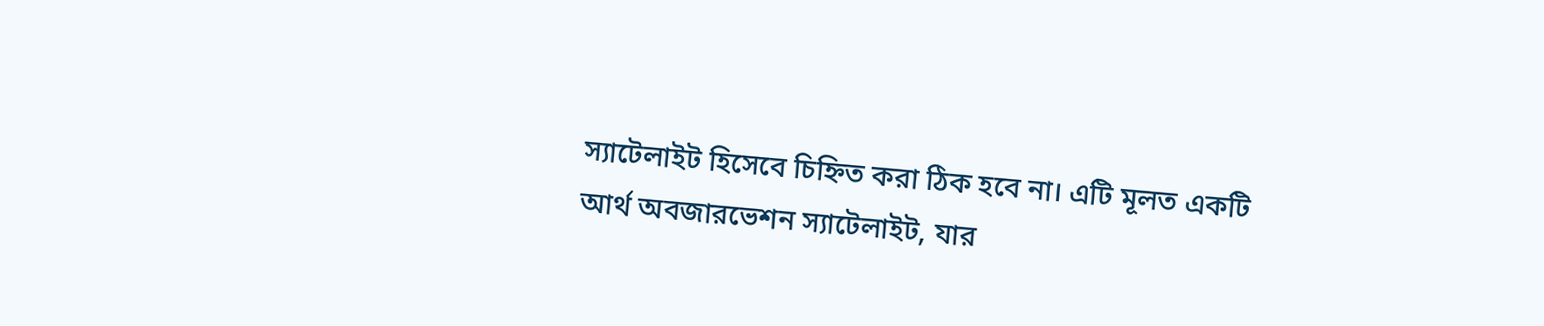স্যাটেলাইট হিসেবে চিহ্নিত করা ঠিক হবে না। এটি মূলত একটি আর্থ অবজারভেশন স্যাটেলাইট, যার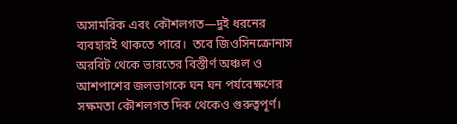অসামরিক এবং কৌশলগত—দুই ধরনের ব্যবহারই থাকতে পারে।  তবে জিওসিনক্রোনাস অরবিট থেকে ভারতের বিস্তীর্ণ অঞ্চল ও আশপাশের জলভাগকে ঘন ঘন পর্যবেক্ষণের সক্ষমতা কৌশলগত দিক থেকেও গুরুত্বপূর্ণ।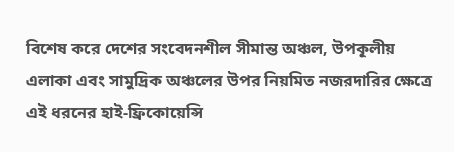বিশেষ করে দেশের সংবেদনশীল সীমান্ত অঞ্চল, উপকূলীয় এলাকা এবং সামুদ্রিক অঞ্চলের উপর নিয়মিত নজরদারির ক্ষেত্রে এই ধরনের হাই-ফ্রিকোয়েন্সি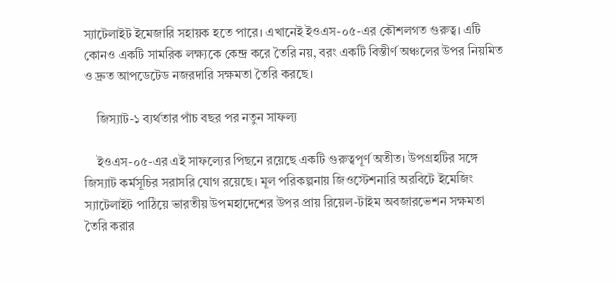স্যাটেলাইট ইমেজারি সহায়ক হতে পারে। এখানেই ইওএস-০৫-এর কৌশলগত গুরুত্ব। এটি কোনও একটি সামরিক লক্ষ্যকে কেন্দ্র করে তৈরি নয়, বরং একটি বিস্তীর্ণ অঞ্চলের উপর নিয়মিত ও দ্রুত আপডেটেড নজরদারি সক্ষমতা তৈরি করছে।

    জিস্যাট-১ ব্যর্থতার পাঁচ বছর পর নতুন সাফল্য

    ইওএস-০৫-এর এই সাফল্যের পিছনে রয়েছে একটি গুরুত্বপূর্ণ অতীত। উপগ্রহটির সঙ্গে জিস্যাট কর্মসূচির সরাসরি যোগ রয়েছে। মূল পরিকল্পনায় জিওস্টেশনারি অরবিটে ইমেজিং স্যাটেলাইট পাঠিয়ে ভারতীয় উপমহাদেশের উপর প্রায় রিয়েল-টাইম অবজারভেশন সক্ষমতা তৈরি করার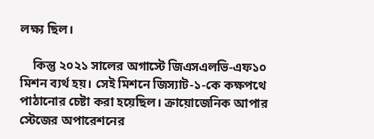লক্ষ্য ছিল।

    কিন্তু ২০২১ সালের অগাস্টে জিএসএলভি-এফ১০ মিশন ব্যর্থ হয়। সেই মিশনে জিস্যাট-১-কে কক্ষপথে পাঠানোর চেষ্টা করা হয়েছিল। ক্রায়োজেনিক আপার স্টেজের অপারেশনের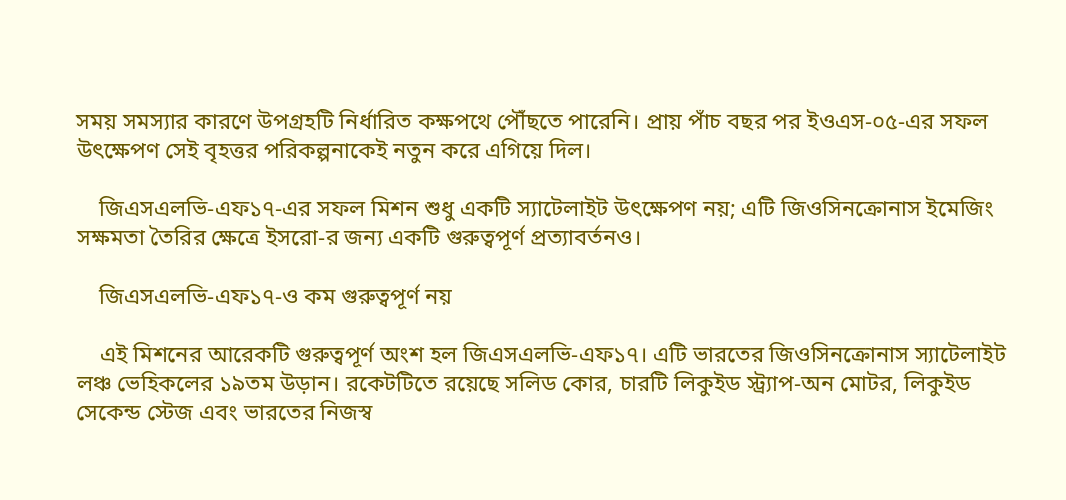সময় সমস্যার কারণে উপগ্রহটি নির্ধারিত কক্ষপথে পৌঁছতে পারেনি। প্রায় পাঁচ বছর পর ইওএস-০৫-এর সফল উৎক্ষেপণ সেই বৃহত্তর পরিকল্পনাকেই নতুন করে এগিয়ে দিল।

    জিএসএলভি-এফ১৭-এর সফল মিশন শুধু একটি স্যাটেলাইট উৎক্ষেপণ নয়; এটি জিওসিনক্রোনাস ইমেজিং সক্ষমতা তৈরির ক্ষেত্রে ইসরো-র জন্য একটি গুরুত্বপূর্ণ প্রত্যাবর্তনও।

    জিএসএলভি-এফ১৭-ও কম গুরুত্বপূর্ণ নয়

    এই মিশনের আরেকটি গুরুত্বপূর্ণ অংশ হল জিএসএলভি-এফ১৭। এটি ভারতের জিওসিনক্রোনাস স্যাটেলাইট লঞ্চ ভেহিকলের ১৯তম উড়ান। রকেটটিতে রয়েছে সলিড কোর, চারটি লিকুইড স্ট্র্যাপ-অন মোটর, লিকুইড সেকেন্ড স্টেজ এবং ভারতের নিজস্ব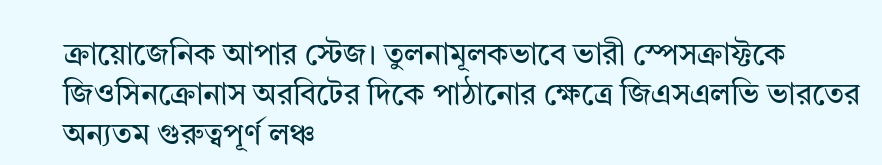ক্রায়োজেনিক আপার স্টেজ। তুলনামূলকভাবে ভারী স্পেসক্রাফ্টকে জিওসিনক্রোনাস অরবিটের দিকে পাঠানোর ক্ষেত্রে জিএসএলভি ভারতের অন্যতম গুরুত্বপূর্ণ লঞ্চ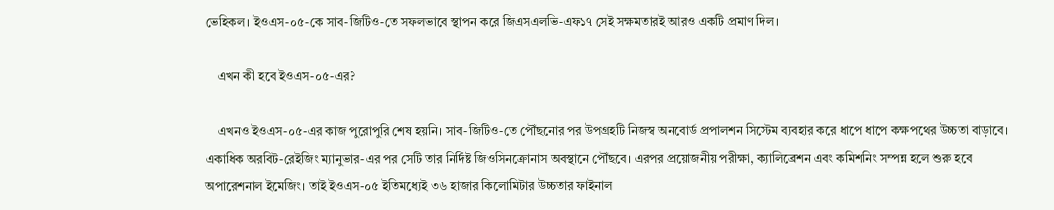ভেহিকল। ইওএস-০৫-কে সাব-জিটিও-তে সফলভাবে স্থাপন করে জিএসএলভি-এফ১৭ সেই সক্ষমতারই আরও একটি প্রমাণ দিল।

    এখন কী হবে ইওএস-০৫-এর?

    এখনও ইওএস-০৫-এর কাজ পুরোপুরি শেষ হয়নি। সাব-জিটিও-তে পৌঁছনোর পর উপগ্রহটি নিজস্ব অনবোর্ড প্রপালশন সিস্টেম ব্যবহার করে ধাপে ধাপে কক্ষপথের উচ্চতা বাড়াবে। একাধিক অরবিট-রেইজিং ম্যানুভার-এর পর সেটি তার নির্দিষ্ট জিওসিনক্রোনাস অবস্থানে পৌঁছবে। এরপর প্রয়োজনীয় পরীক্ষা, ক্যালিব্রেশন এবং কমিশনিং সম্পন্ন হলে শুরু হবে অপারেশনাল ইমেজিং। তাই ইওএস-০৫ ইতিমধ্যেই ৩৬ হাজার কিলোমিটার উচ্চতার ফাইনাল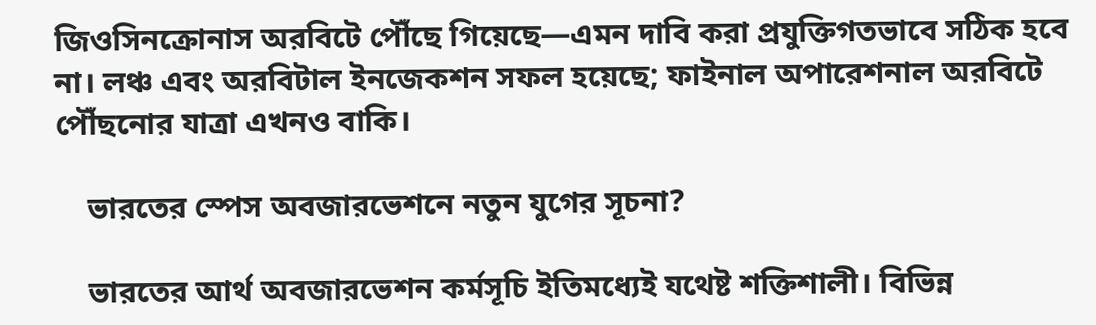জিওসিনক্রোনাস অরবিটে পৌঁছে গিয়েছে—এমন দাবি করা প্রযুক্তিগতভাবে সঠিক হবে না। লঞ্চ এবং অরবিটাল ইনজেকশন সফল হয়েছে; ফাইনাল অপারেশনাল অরবিটে পৌঁছনোর যাত্রা এখনও বাকি।

    ভারতের স্পেস অবজারভেশনে নতুন যুগের সূচনা?

    ভারতের আর্থ অবজারভেশন কর্মসূচি ইতিমধ্যেই যথেষ্ট শক্তিশালী। বিভিন্ন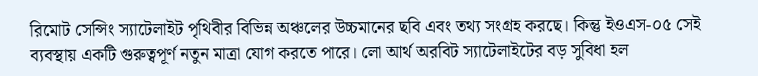রিমোট সেন্সিং স্যাটেলাইট পৃথিবীর বিভিন্ন অঞ্চলের উচ্চমানের ছবি এবং তথ্য সংগ্রহ করছে। কিন্তু ইওএস-০৫ সেই ব্যবস্থায় একটি গুরুত্বপূর্ণ নতুন মাত্রা যোগ করতে পারে। লো আর্থ অরবিট স্যাটেলাইটের বড় সুবিধা হল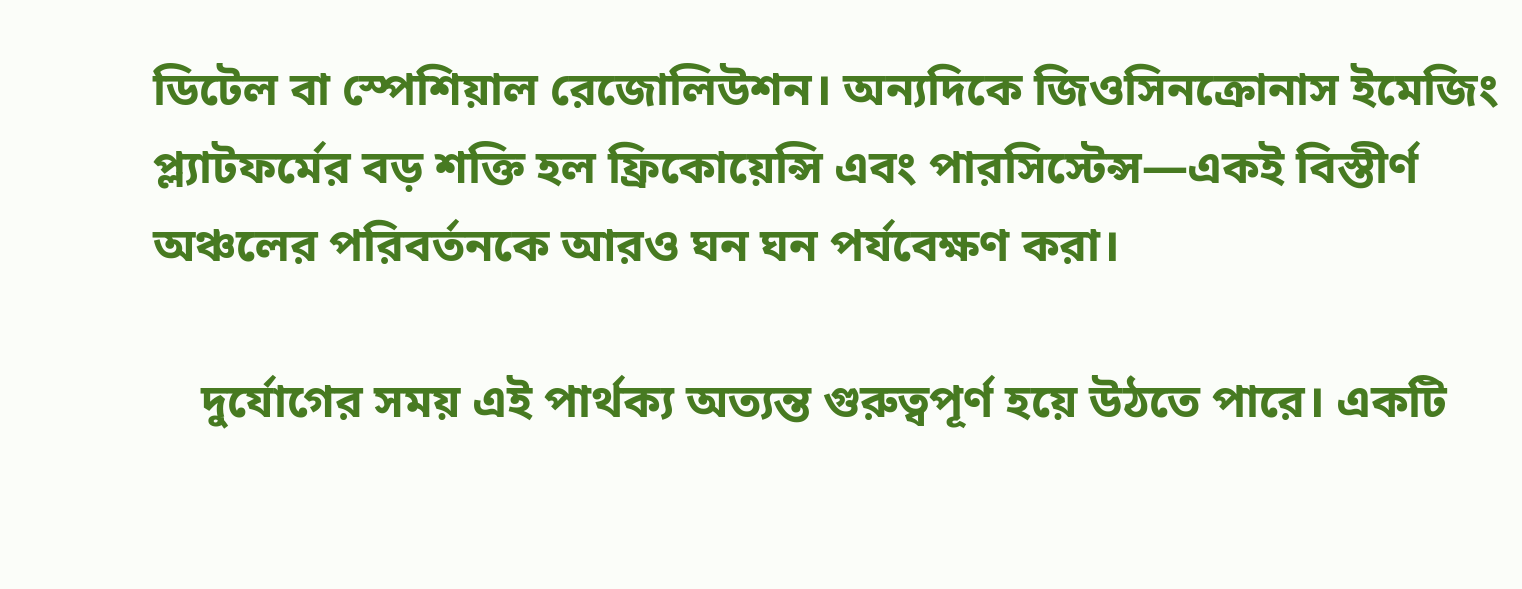ডিটেল বা স্পেশিয়াল রেজোলিউশন। অন্যদিকে জিওসিনক্রোনাস ইমেজিং প্ল্যাটফর্মের বড় শক্তি হল ফ্রিকোয়েন্সি এবং পারসিস্টেন্স—একই বিস্তীর্ণ অঞ্চলের পরিবর্তনকে আরও ঘন ঘন পর্যবেক্ষণ করা।

    দুর্যোগের সময় এই পার্থক্য অত্যন্ত গুরুত্বপূর্ণ হয়ে উঠতে পারে। একটি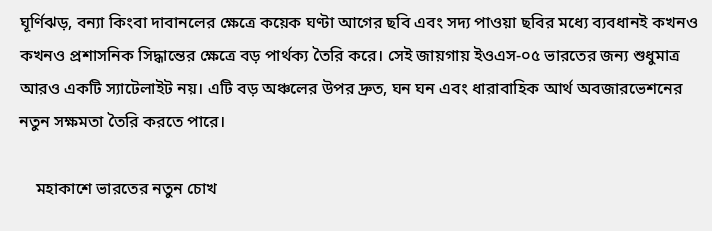ঘূর্ণিঝড়, বন্যা কিংবা দাবানলের ক্ষেত্রে কয়েক ঘণ্টা আগের ছবি এবং সদ্য পাওয়া ছবির মধ্যে ব্যবধানই কখনও কখনও প্রশাসনিক সিদ্ধান্তের ক্ষেত্রে বড় পার্থক্য তৈরি করে। সেই জায়গায় ইওএস-০৫ ভারতের জন্য শুধুমাত্র আরও একটি স্যাটেলাইট নয়। এটি বড় অঞ্চলের উপর দ্রুত, ঘন ঘন এবং ধারাবাহিক আর্থ অবজারভেশনের নতুন সক্ষমতা তৈরি করতে পারে।

    মহাকাশে ভারতের নতুন চোখ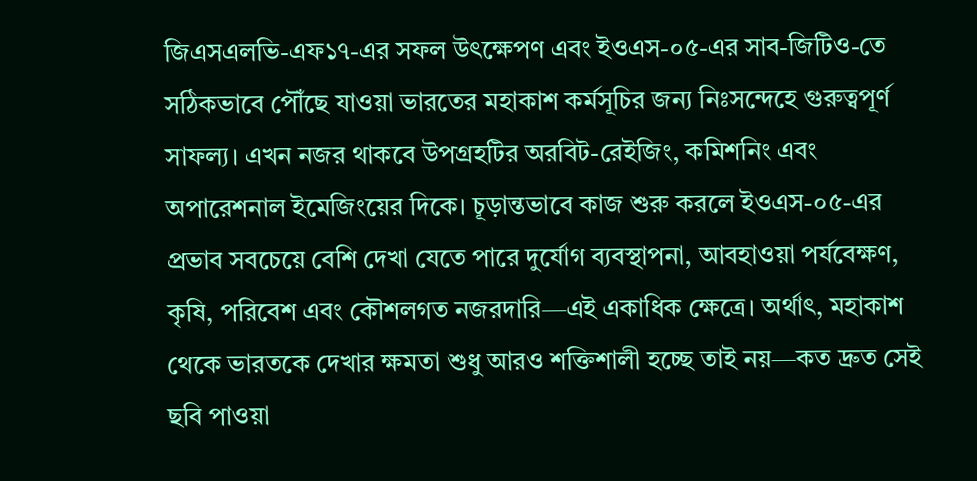জিএসএলভি-এফ১৭-এর সফল উৎক্ষেপণ এবং ইওএস-০৫-এর সাব-জিটিও-তে সঠিকভাবে পৌঁছে যাওয়া ভারতের মহাকাশ কর্মসূচির জন্য নিঃসন্দেহে গুরুত্বপূর্ণ সাফল্য। এখন নজর থাকবে উপগ্রহটির অরবিট-রেইজিং, কমিশনিং এবং অপারেশনাল ইমেজিংয়ের দিকে। চূড়ান্তভাবে কাজ শুরু করলে ইওএস-০৫-এর প্রভাব সবচেয়ে বেশি দেখা যেতে পারে দুর্যোগ ব্যবস্থাপনা, আবহাওয়া পর্যবেক্ষণ, কৃষি, পরিবেশ এবং কৌশলগত নজরদারি—এই একাধিক ক্ষেত্রে। অর্থাৎ, মহাকাশ থেকে ভারতকে দেখার ক্ষমতা শুধু আরও শক্তিশালী হচ্ছে তাই নয়—কত দ্রুত সেই ছবি পাওয়া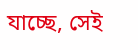যাচ্ছে, সেই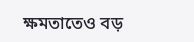ক্ষমতাতেও বড়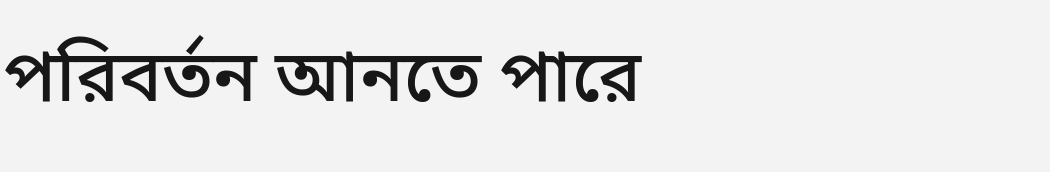পরিবর্তন আনতে পারে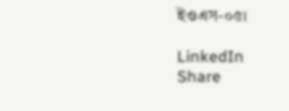ইওএস-০৫।

LinkedIn
Share